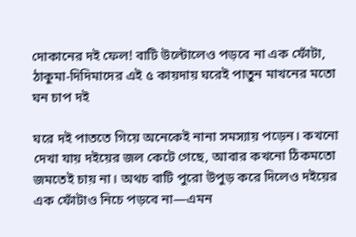দোকানের দই ফেল! বাটি উল্টোলেও পড়বে না এক ফোঁটা, ঠাকুমা-দিদিমাদের এই ৫ কায়দায় ঘরেই পাতুন মাখনের মতো ঘন চাপ দই

ঘরে দই পাততে গিয়ে অনেকেই নানা সমস্যায় পড়েন। কখনো দেখা যায় দইয়ের জল কেটে গেছে, আবার কখনো ঠিকমতো জমতেই চায় না। অথচ বাটি পুরো উপুড় করে দিলেও দইয়ের এক ফোঁটাও নিচে পড়বে না—এমন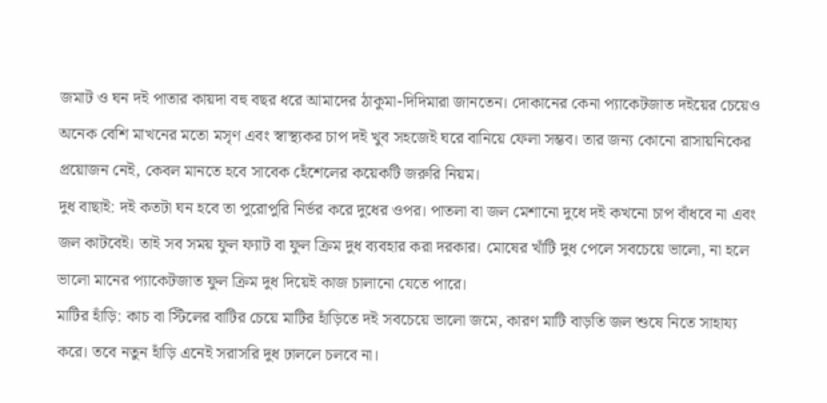জমাট ও ঘন দই পাতার কায়দা বহু বছর ধরে আমাদের ঠাকুমা-দিদিমারা জানতেন। দোকানের কেনা প্যাকেটজাত দইয়ের চেয়েও অনেক বেশি মাখনের মতো মসৃণ এবং স্বাস্থ্যকর চাপ দই খুব সহজেই ঘরে বানিয়ে ফেলা সম্ভব। তার জন্য কোনো রাসায়নিকের প্রয়োজন নেই, কেবল মানতে হবে সাবেক হেঁশেলের কয়েকটি জরুরি নিয়ম।
দুধ বাছাই: দই কতটা ঘন হবে তা পুরোপুরি নির্ভর করে দুধের ওপর। পাতলা বা জল মেশানো দুধে দই কখনো চাপ বাঁধবে না এবং জল কাটবেই। তাই সব সময় ফুল ফ্যাট বা ফুল ক্রিম দুধ ব্যবহার করা দরকার। মোষের খাঁটি দুধ পেলে সবচেয়ে ভালো, না হলে ভালো মানের প্যাকেটজাত ফুল ক্রিম দুধ দিয়েই কাজ চালানো যেতে পারে।
মাটির হাঁড়ি: কাচ বা স্টিলের বাটির চেয়ে মাটির হাঁড়িতে দই সবচেয়ে ভালো জমে, কারণ মাটি বাড়তি জল শুষে নিতে সাহায্য করে। তবে নতুন হাঁড়ি এনেই সরাসরি দুধ ঢাললে চলবে না।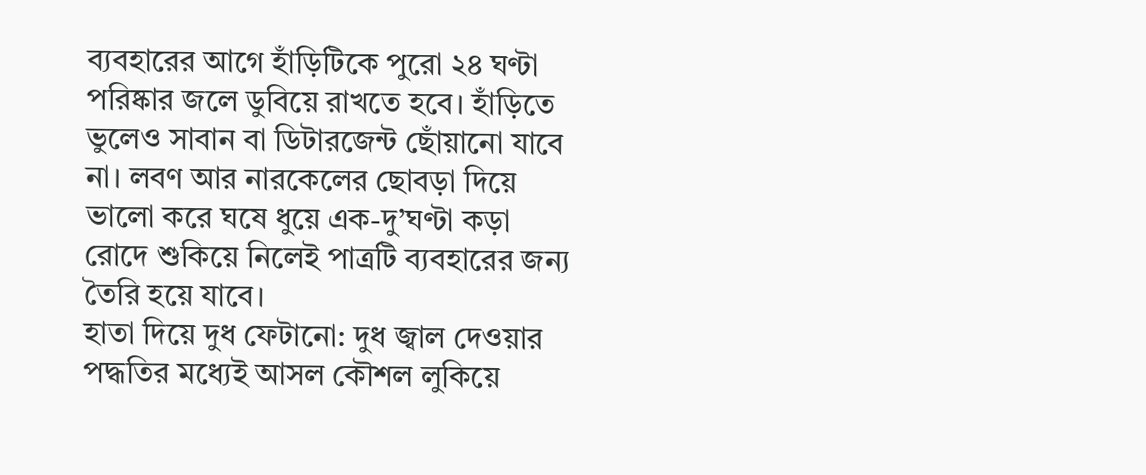ব্যবহারের আগে হাঁড়িটিকে পুরো ২৪ ঘণ্টা পরিষ্কার জলে ডুবিয়ে রাখতে হবে। হাঁড়িতে ভুলেও সাবান বা ডিটারজেন্ট ছোঁয়ানো যাবে না। লবণ আর নারকেলের ছোবড়া দিয়ে ভালো করে ঘষে ধুয়ে এক-দু’ঘণ্টা কড়া রোদে শুকিয়ে নিলেই পাত্রটি ব্যবহারের জন্য তৈরি হয়ে যাবে।
হাতা দিয়ে দুধ ফেটানো: দুধ জ্বাল দেওয়ার পদ্ধতির মধ্যেই আসল কৌশল লুকিয়ে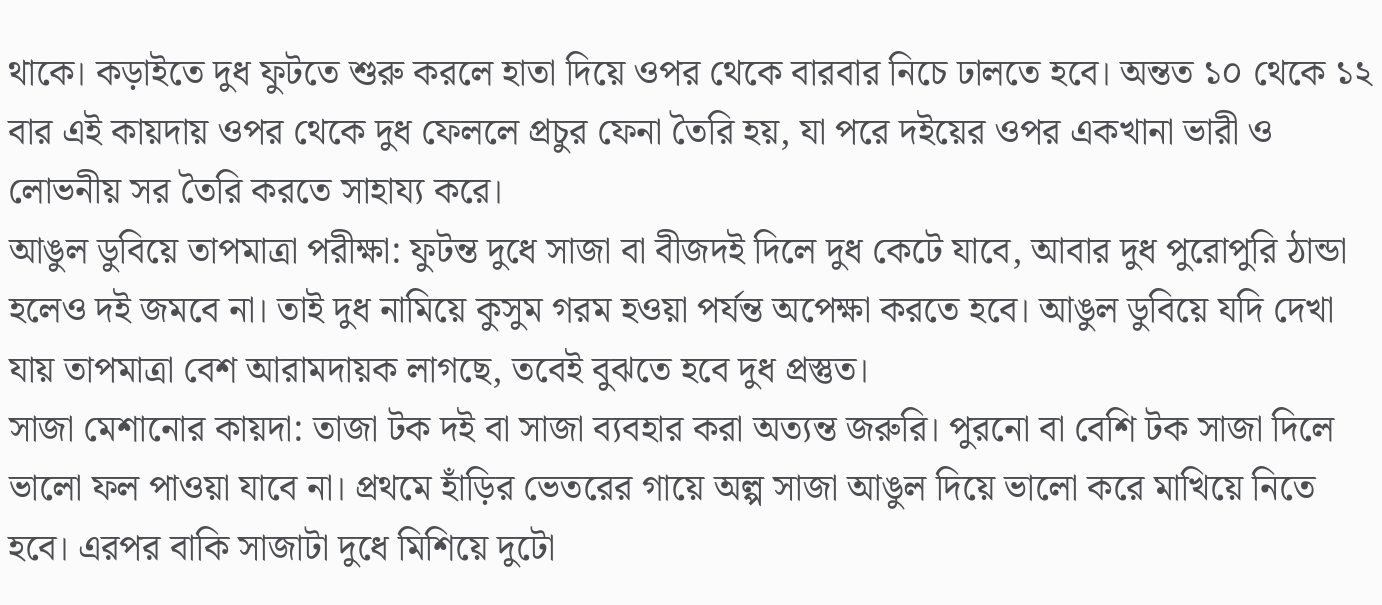থাকে। কড়াইতে দুধ ফুটতে শুরু করলে হাতা দিয়ে ওপর থেকে বারবার নিচে ঢালতে হবে। অন্তত ১০ থেকে ১২ বার এই কায়দায় ওপর থেকে দুধ ফেললে প্রচুর ফেনা তৈরি হয়, যা পরে দইয়ের ওপর একখানা ভারী ও লোভনীয় সর তৈরি করতে সাহায্য করে।
আঙুল ডুবিয়ে তাপমাত্রা পরীক্ষা: ফুটন্ত দুধে সাজা বা বীজদই দিলে দুধ কেটে যাবে, আবার দুধ পুরোপুরি ঠান্ডা হলেও দই জমবে না। তাই দুধ নামিয়ে কুসুম গরম হওয়া পর্যন্ত অপেক্ষা করতে হবে। আঙুল ডুবিয়ে যদি দেখা যায় তাপমাত্রা বেশ আরামদায়ক লাগছে, তবেই বুঝতে হবে দুধ প্রস্তুত।
সাজা মেশানোর কায়দা: তাজা টক দই বা সাজা ব্যবহার করা অত্যন্ত জরুরি। পুরনো বা বেশি টক সাজা দিলে ভালো ফল পাওয়া যাবে না। প্রথমে হাঁড়ির ভেতরের গায়ে অল্প সাজা আঙুল দিয়ে ভালো করে মাখিয়ে নিতে হবে। এরপর বাকি সাজাটা দুধে মিশিয়ে দুটো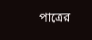পাত্রের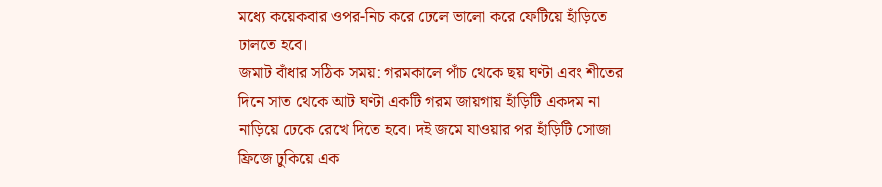মধ্যে কয়েকবার ওপর-নিচ করে ঢেলে ভালো করে ফেটিয়ে হাঁড়িতে ঢালতে হবে।
জমাট বাঁধার সঠিক সময়: গরমকালে পাঁচ থেকে ছয় ঘণ্টা এবং শীতের দিনে সাত থেকে আট ঘণ্টা একটি গরম জায়গায় হাঁড়িটি একদম না নাড়িয়ে ঢেকে রেখে দিতে হবে। দই জমে যাওয়ার পর হাঁড়িটি সোজা ফ্রিজে ঢুকিয়ে এক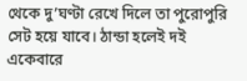থেকে দু’ঘণ্টা রেখে দিলে তা পুরোপুরি সেট হয়ে যাবে। ঠান্ডা হলেই দই একেবারে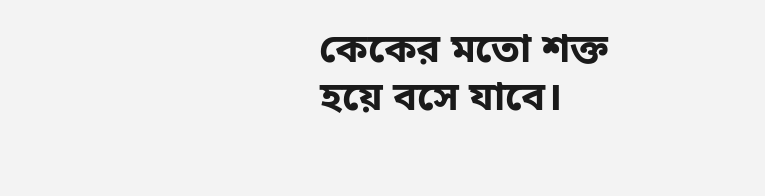কেকের মতো শক্ত হয়ে বসে যাবে।